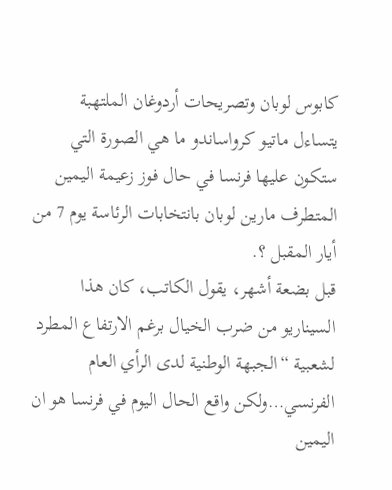كابوس لوبان وتصريحات أردوغان الملتهبة
يتساءل ماتيو كرواساندو ما هي الصورة التي ستكون عليها فرنسا في حال فوز زعيمة اليمين المتطرف مارين لوبان بانتخابات الرئاسة يوم 7 من أيار المقبل ؟.
قبل بضعة أشهر، يقول الكاتب، كان هذا السيناريو من ضرب الخيال برغم الارتفاع المطرد لشعبية “الجبهة الوطنية لدى الرأي العام الفرنسي…ولكن واقع الحال اليوم في فرنسا هو ان اليمين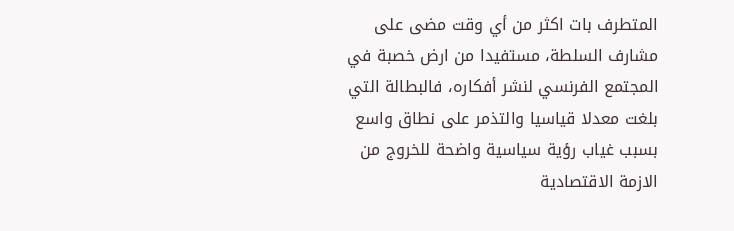المتطرف بات اكثر من أي وقت مضى على مشارف السلطة، مستفيدا من ارض خصبة في المجتمع الفرنسي لنشر أفكاره، فالبطالة التي بلغت معدلا قياسيا والتذمر على نطاق واسع بسبب غياب رؤية سياسية واضحة للخروج من الازمة الاقتصادية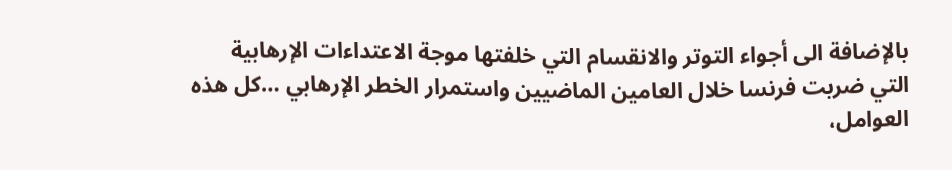بالإضافة الى أجواء التوتر والانقسام التي خلفتها موجة الاعتداءات الإرهابية التي ضربت فرنسا خلال العامين الماضيين واستمرار الخطر الإرهابي …كل هذه العوامل،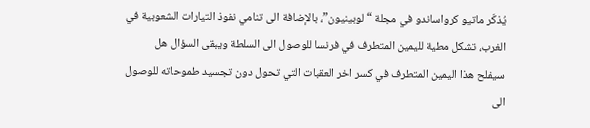يُذكّر ماتيو كرواساندو في مجلة “لوبينيون”، بالإضافة الى تنامي نفوذ التيارات الشعوبية في الغرب، تشكل مطية لليمين المتطرف في فرنسا للوصول الى السلطة ويبقى السؤال هل سيفلح هذا اليمين المتطرف في كسر اخر العقبات التي تحول دون تجسيد طموحاته للوصول الى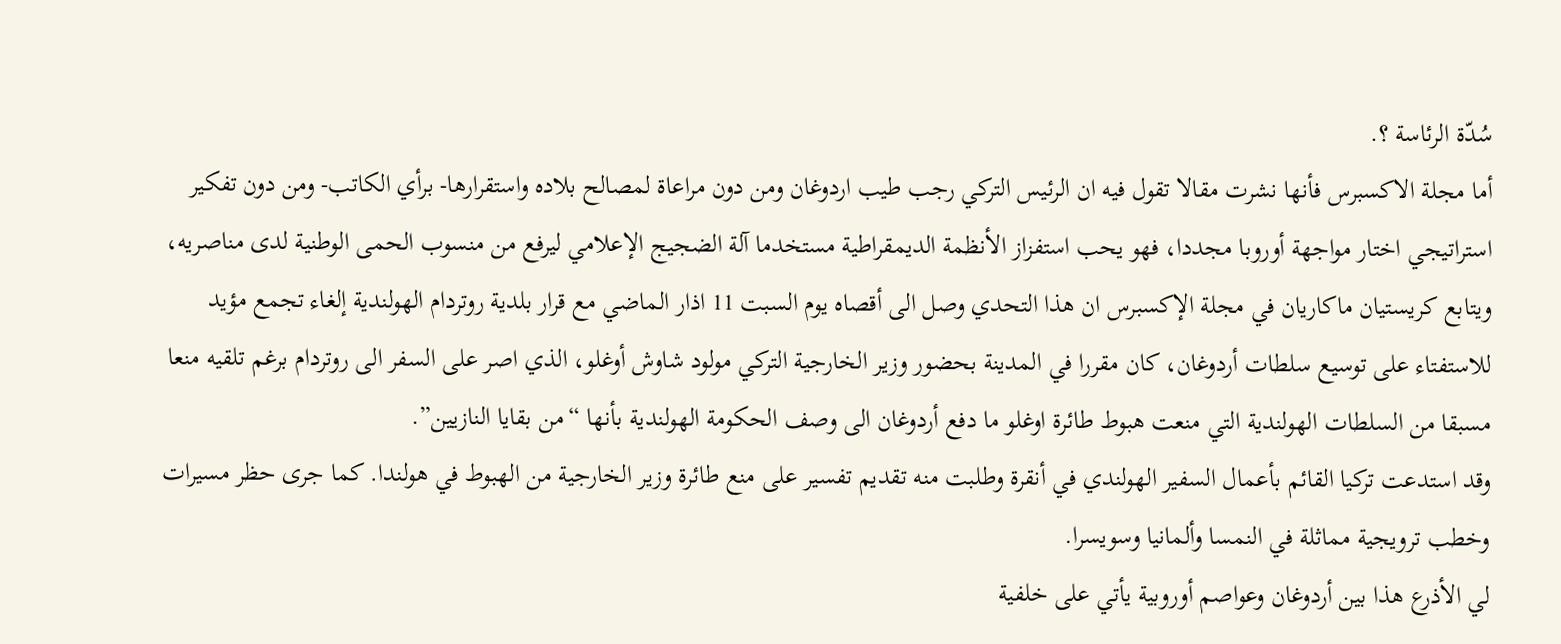سُدّة الرئاسة ؟.
أما مجلة الاكسبرس فأنها نشرت مقالا تقول فيه ان الرئيس التركي رجب طيب اردوغان ومن دون مراعاة لمصالح بلاده واستقرارها- برأي الكاتب- ومن دون تفكير استراتيجي اختار مواجهة أوروبا مجددا، فهو يحب استفزاز الأنظمة الديمقراطية مستخدما آلة الضجيج الإعلامي ليرفع من منسوب الحمى الوطنية لدى مناصريه، ويتابع كريستيان ماكاريان في مجلة الإكسبرس ان هذا التحدي وصل الى أقصاه يوم السبت 11 اذار الماضي مع قرار بلدية روتردام الهولندية إلغاء تجمع مؤيد للاستفتاء على توسيع سلطات أردوغان، كان مقررا في المدينة بحضور وزير الخارجية التركي مولود شاوش أوغلو، الذي اصر على السفر الى روتردام برغم تلقيه منعا مسبقا من السلطات الهولندية التي منعت هبوط طائرة اوغلو ما دفع أردوغان الى وصف الحكومة الهولندية بأنها “من بقايا النازيين”.
وقد استدعت تركيا القائم بأعمال السفير الهولندي في أنقرة وطلبت منه تقديم تفسير على منع طائرة وزير الخارجية من الهبوط في هولندا. كما جرى حظر مسيرات وخطب ترويجية مماثلة في النمسا وألمانيا وسويسرا.
لي الأذرع هذا بين أردوغان وعواصم أوروبية يأتي على خلفية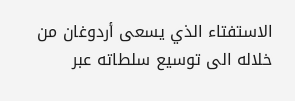الاستفتاء الذي يسعى أردوغان من خلاله الى توسيع سلطاته عبر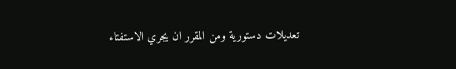تعديلات دستورية ومن المقرر ان يجري الاستفتاء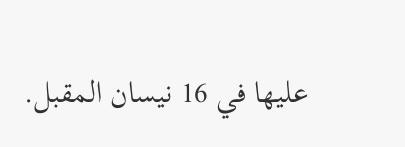عليها في 16 نيسان المقبل.